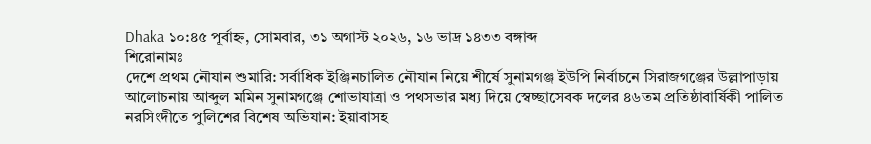Dhaka ১০:৪৫ পূর্বাহ্ন, সোমবার, ৩১ অগাস্ট ২০২৬, ১৬ ভাদ্র ১৪৩৩ বঙ্গাব্দ
শিরোনামঃ
দেশে প্রথম নৌযান শুমারি: সর্বাধিক ইঞ্জিনচালিত নৌযান নিয়ে শীর্ষে সুনামগঞ্জ ইউপি নির্বাচনে সিরাজগঞ্জের উল্লাপাড়ায় আলোচনায় আব্দুল মমিন সুনামগঞ্জে শোভাযাত্রা ও পথসভার মধ্য দিয়ে স্বেচ্ছাসেবক দলের ৪৬তম প্রতিষ্ঠাবার্ষিকী পালিত নরসিংদীতে পুলিশের বিশেষ অভিযান: ইয়াবাসহ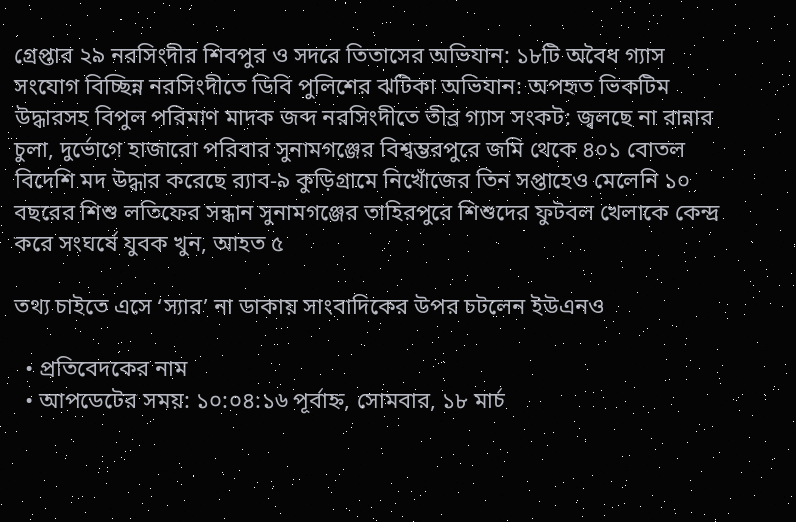গ্রেপ্তার ২৯ নরসিংদীর শিবপুর ও সদরে তিতাসের অভিযান: ১৮টি অবৈধ গ্যাস সংযোগ বিচ্ছিন্ন নরসিংদীতে ডিবি পুলিশের ঝটিকা অভিযান: অপহৃত ভিকটিম উদ্ধারসহ বিপুল পরিমাণ মাদক জব্দ নরসিংদীতে তীব্র গ্যাস সংকট: জ্বলছে না রান্নার চুলা, দুর্ভোগে হাজারো পরিবার সুনামগঞ্জের বিশ্বম্ভরপুরে জমি থেকে ৪০১ বোতল বিদেশি মদ উদ্ধার করেছে র‍্যাব-৯ কুড়িগ্রামে নিখোঁজের তিন সপ্তাহেও মেলেনি ১০ বছরের শিশু লতিফের সন্ধান সুনামগঞ্জের তাহিরপুরে শিশুদের ফুটবল খেলাকে কেন্দ্র করে সংঘর্ষে যুবক খুন, আহত ৫

তথ্য চাইতে এসে ‘স্যার’ না ডাকায় সাংবাদিকের উপর চটলেন ইউএনও

  • প্রতিবেদকের নাম
  • আপডেটের সময়: ১০:০৪:১৬ পূর্বাহ্ন, সোমবার, ১৮ মার্চ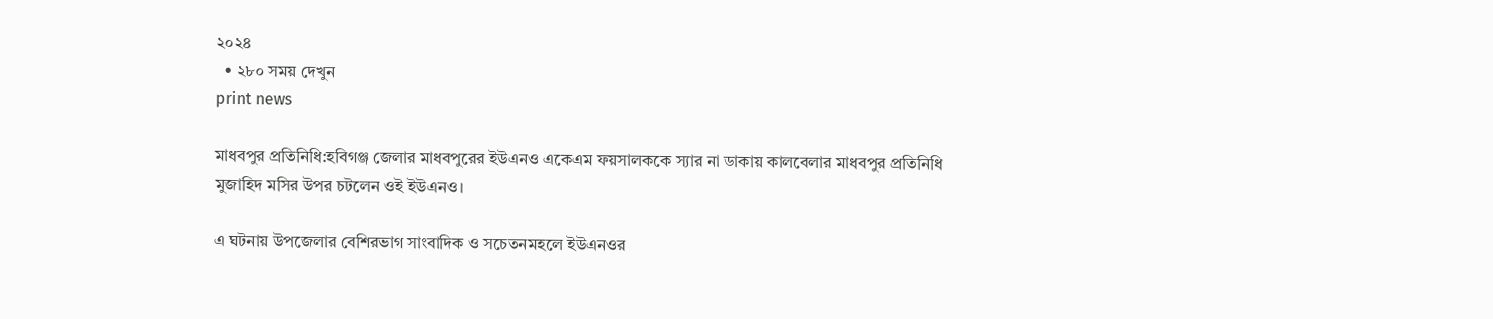২০২৪
  • ২৮০ সময় দেখুন
print news

মাধবপুর প্রতিনিধি:হবিগঞ্জ জেলার মাধবপুরের ইউএনও একেএম ফয়সালককে স্যার না ডাকায় কালবেলার মাধবপুর প্রতিনিধি মুজাহিদ মসির উপর চটলেন ওই ইউএনও।

এ ঘটনায় উপজেলার বেশিরভাগ সাংবাদিক ও সচেতনমহলে ইউএনওর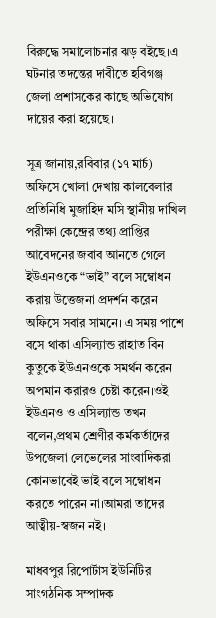বিরুদ্ধে সমালোচনার ঝড় বইছে।এ ঘটনার তদন্তের দাবীতে হবিগঞ্জ জেলা প্রশাসকের কাছে অভিযোগ দায়ের করা হয়েছে।

সূত্র জানায়,রবিবার (১৭ মার্চ) অফিসে খোলা দেখায় কালবেলার প্রতিনিধি মুজাহিদ মসি স্থানীয় দাখিল পরীক্ষা কেন্দ্রের তথ্য প্রাপ্তির আবেদনের জবাব আনতে গেলে ইউএনওকে “ভাই” বলে সম্বোধন করায় উত্তেজনা প্রদর্শন করেন অফিসে সবার সামনে। এ সময় পাশে বসে থাকা এসিল্যান্ড রাহাত বিন কুতুকে ইউএনওকে সমর্থন করেন অপমান করারও চেষ্টা করেন।ওই ইউএনও ও এসিল্যান্ড তখন বলেন,প্রথম শ্রেণীর কর্মকর্তাদের উপজেলা লেভেলের সাংবাদিকরা কোনভাবেই ভাই বলে সম্বোধন করতে পারেন না।আমরা তাদের আত্বীয়-স্বজন নই।

মাধবপুর রিপোর্টাস ইউনিটির সাংগঠনিক সম্পাদক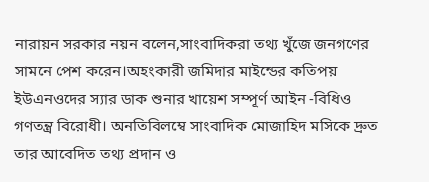নারায়ন সরকার নয়ন বলেন,সাংবাদিকরা তথ্য খুঁজে জনগণের সামনে পেশ করেন।অহংকারী জমিদার মাইন্ডের কতিপয় ইউএনওদের স্যার ডাক শুনার খায়েশ সম্পূর্ণ আইন -বিধিও গণতন্ত্র বিরোধী। অনতিবিলম্বে সাংবাদিক মোজাহিদ মসিকে দ্রুত তার আবেদিত তথ্য প্রদান ও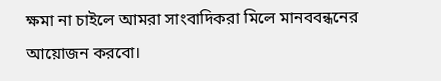ক্ষমা না চাইলে আমরা সাংবাদিকরা মিলে মানববন্ধনের আয়োজন করবো।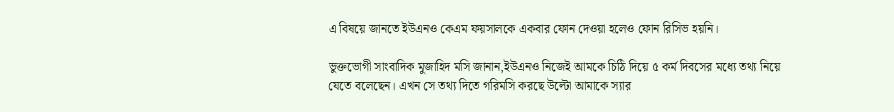এ বিষয়ে জানতে ইউএনও কেএম ফয়সালকে একবার ফোন দেওয়া হলেও ফোন রিসিভ হয়নি।

ভুক্তভোগী সাংবাদিক মুজাহিদ মসি জানান,ইউএনও নিজেই আমকে চিঠি দিয়ে ৫ কর্ম দিবসের মধ্যে তথ্য নিয়ে যেতে বলেছেন। এখন সে তথ্য দিতে গরিমসি করছে উল্টো আমাকে স্যার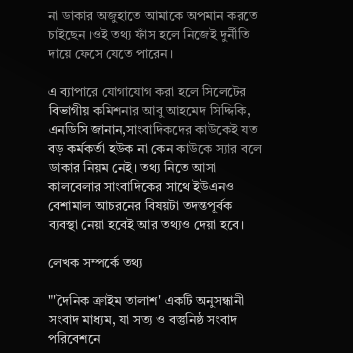না ডাকার অজুহাতে আমাকে অপমান করতে চাইছেন ।ওই তথ্য ফাঁস হলে নিজেই দুর্নীতি দায়ে ফেসে যেতে পারেন।

এ ব্যাপারে যোগাযোগ করা হলে সিলেটের বিভাগীয় কমিশনার আবু আহমেদ সিদ্দিকি, এনডিসি জানান,সাংবাদিকদের কাউকেই যত বড় কর্মকর্তা হউক না কেন কাউকে স্যার বলে ডাকার নিয়ম নেই। তথ্য নিতে আসা কালবেলার সাংবাদিকের সাথে ইউএনও বেশামাল আচরনের বিষয়টা তদন্তপূর্বক ব্যবস্থা নেয়া হবেই আর তথ্যও দেয়া হবে।

লেখক সম্পর্কে তথ্য

"'দৈনিক ক্রাইম তালাশ' একটি অনুসন্ধানী সংবাদ মাধ্যম, যা সত্য ও বস্তুনিষ্ঠ সংবাদ পরিবেশনে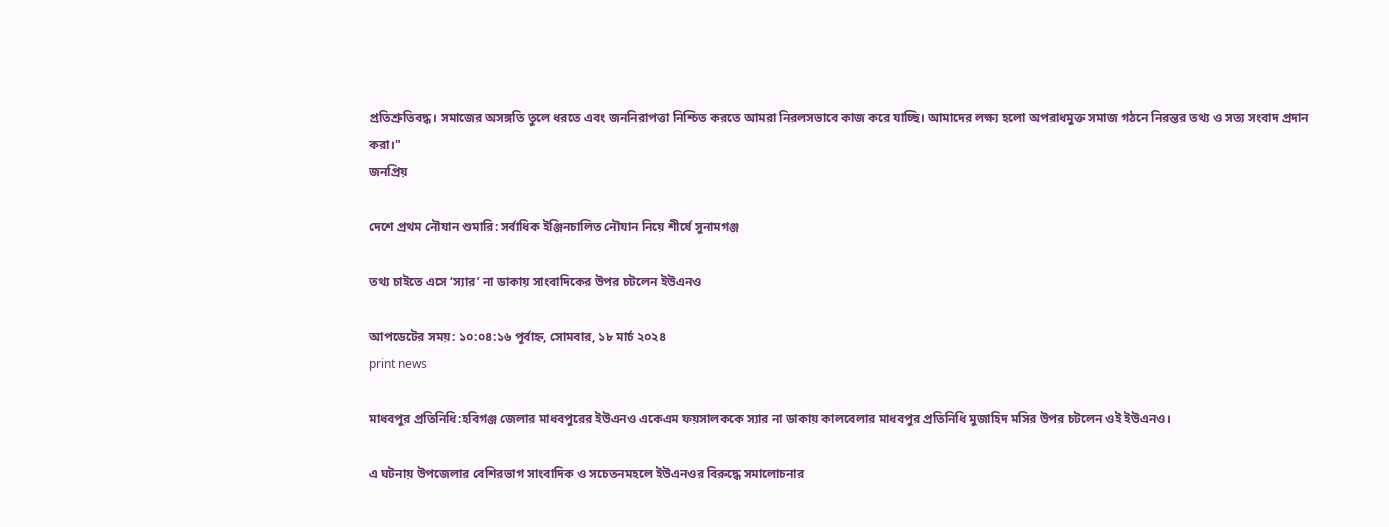প্রতিশ্রুতিবদ্ধ। সমাজের অসঙ্গতি তুলে ধরতে এবং জননিরাপত্তা নিশ্চিত করতে আমরা নিরলসভাবে কাজ করে যাচ্ছি। আমাদের লক্ষ্য হলো অপরাধমুক্ত সমাজ গঠনে নিরন্তর তথ্য ও সত্য সংবাদ প্রদান করা।"
জনপ্রিয়

দেশে প্রথম নৌযান শুমারি: সর্বাধিক ইঞ্জিনচালিত নৌযান নিয়ে শীর্ষে সুনামগঞ্জ

তথ্য চাইতে এসে ‘স্যার’ না ডাকায় সাংবাদিকের উপর চটলেন ইউএনও

আপডেটের সময়: ১০:০৪:১৬ পূর্বাহ্ন, সোমবার, ১৮ মার্চ ২০২৪
print news

মাধবপুর প্রতিনিধি:হবিগঞ্জ জেলার মাধবপুরের ইউএনও একেএম ফয়সালককে স্যার না ডাকায় কালবেলার মাধবপুর প্রতিনিধি মুজাহিদ মসির উপর চটলেন ওই ইউএনও।

এ ঘটনায় উপজেলার বেশিরভাগ সাংবাদিক ও সচেতনমহলে ইউএনওর বিরুদ্ধে সমালোচনার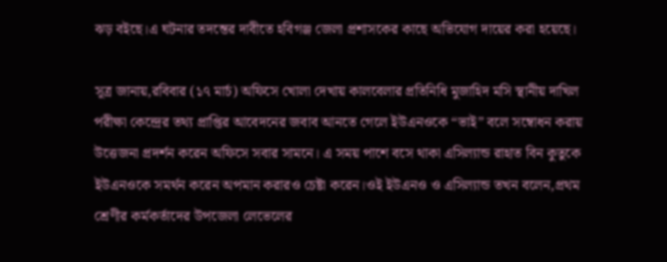ঝড় বইছে।এ ঘটনার তদন্তের দাবীতে হবিগঞ্জ জেলা প্রশাসকের কাছে অভিযোগ দায়ের করা হয়েছে।

সূত্র জানায়,রবিবার (১৭ মার্চ) অফিসে খোলা দেখায় কালবেলার প্রতিনিধি মুজাহিদ মসি স্থানীয় দাখিল পরীক্ষা কেন্দ্রের তথ্য প্রাপ্তির আবেদনের জবাব আনতে গেলে ইউএনওকে “ভাই” বলে সম্বোধন করায় উত্তেজনা প্রদর্শন করেন অফিসে সবার সামনে। এ সময় পাশে বসে থাকা এসিল্যান্ড রাহাত বিন কুতুকে ইউএনওকে সমর্থন করেন অপমান করারও চেষ্টা করেন।ওই ইউএনও ও এসিল্যান্ড তখন বলেন,প্রথম শ্রেণীর কর্মকর্তাদের উপজেলা লেভেলের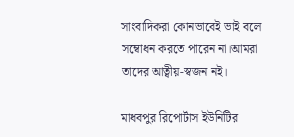সাংবাদিকরা কোনভাবেই ভাই বলে সম্বোধন করতে পারেন না।আমরা তাদের আত্বীয়-স্বজন নই।

মাধবপুর রিপোর্টাস ইউনিটির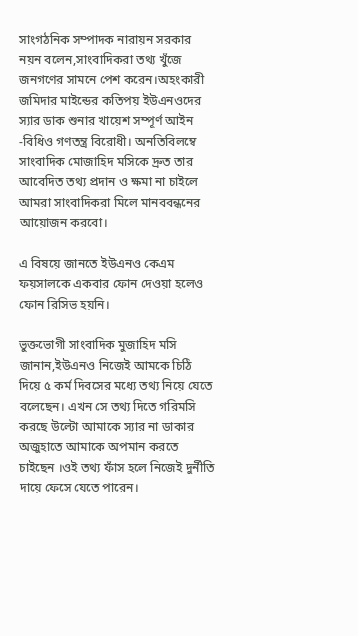সাংগঠনিক সম্পাদক নারায়ন সরকার নয়ন বলেন,সাংবাদিকরা তথ্য খুঁজে জনগণের সামনে পেশ করেন।অহংকারী জমিদার মাইন্ডের কতিপয় ইউএনওদের স্যার ডাক শুনার খায়েশ সম্পূর্ণ আইন -বিধিও গণতন্ত্র বিরোধী। অনতিবিলম্বে সাংবাদিক মোজাহিদ মসিকে দ্রুত তার আবেদিত তথ্য প্রদান ও ক্ষমা না চাইলে আমরা সাংবাদিকরা মিলে মানববন্ধনের আয়োজন করবো।

এ বিষয়ে জানতে ইউএনও কেএম ফয়সালকে একবার ফোন দেওয়া হলেও ফোন রিসিভ হয়নি।

ভুক্তভোগী সাংবাদিক মুজাহিদ মসি জানান,ইউএনও নিজেই আমকে চিঠি দিয়ে ৫ কর্ম দিবসের মধ্যে তথ্য নিয়ে যেতে বলেছেন। এখন সে তথ্য দিতে গরিমসি করছে উল্টো আমাকে স্যার না ডাকার অজুহাতে আমাকে অপমান করতে চাইছেন ।ওই তথ্য ফাঁস হলে নিজেই দুর্নীতি দায়ে ফেসে যেতে পারেন।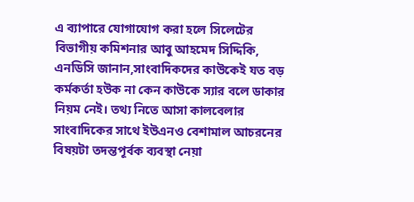এ ব্যাপারে যোগাযোগ করা হলে সিলেটের বিভাগীয় কমিশনার আবু আহমেদ সিদ্দিকি, এনডিসি জানান,সাংবাদিকদের কাউকেই যত বড় কর্মকর্তা হউক না কেন কাউকে স্যার বলে ডাকার নিয়ম নেই। তথ্য নিতে আসা কালবেলার সাংবাদিকের সাথে ইউএনও বেশামাল আচরনের বিষয়টা তদন্তপূর্বক ব্যবস্থা নেয়া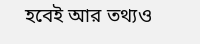হবেই আর তথ্যও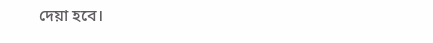দেয়া হবে।